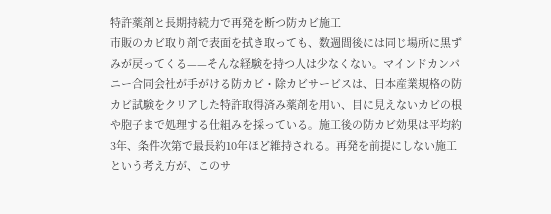特許薬剤と長期持続力で再発を断つ防カビ施工
市販のカビ取り剤で表面を拭き取っても、数週間後には同じ場所に黒ずみが戻ってくる——そんな経験を持つ人は少なくない。マインドカンパニー合同会社が手がける防カビ・除カビサービスは、日本産業規格の防カビ試験をクリアした特許取得済み薬剤を用い、目に見えないカビの根や胞子まで処理する仕組みを採っている。施工後の防カビ効果は平均約3年、条件次第で最長約10年ほど維持される。再発を前提にしない施工という考え方が、このサ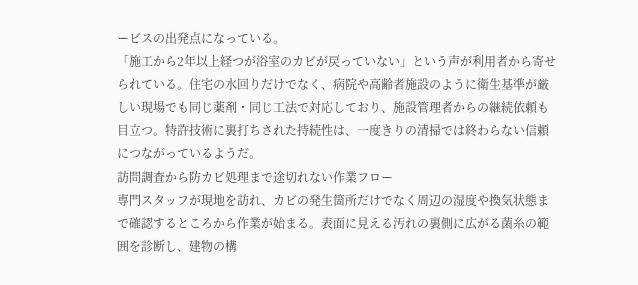ービスの出発点になっている。
「施工から2年以上経つが浴室のカビが戻っていない」という声が利用者から寄せられている。住宅の水回りだけでなく、病院や高齢者施設のように衛生基準が厳しい現場でも同じ薬剤・同じ工法で対応しており、施設管理者からの継続依頼も目立つ。特許技術に裏打ちされた持続性は、一度きりの清掃では終わらない信頼につながっているようだ。
訪問調査から防カビ処理まで途切れない作業フロー
専門スタッフが現地を訪れ、カビの発生箇所だけでなく周辺の湿度や換気状態まで確認するところから作業が始まる。表面に見える汚れの裏側に広がる菌糸の範囲を診断し、建物の構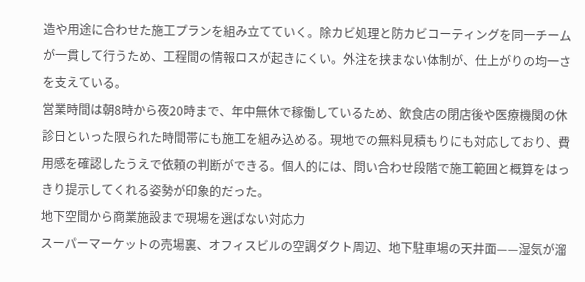造や用途に合わせた施工プランを組み立てていく。除カビ処理と防カビコーティングを同一チームが一貫して行うため、工程間の情報ロスが起きにくい。外注を挟まない体制が、仕上がりの均一さを支えている。
営業時間は朝8時から夜20時まで、年中無休で稼働しているため、飲食店の閉店後や医療機関の休診日といった限られた時間帯にも施工を組み込める。現地での無料見積もりにも対応しており、費用感を確認したうえで依頼の判断ができる。個人的には、問い合わせ段階で施工範囲と概算をはっきり提示してくれる姿勢が印象的だった。
地下空間から商業施設まで現場を選ばない対応力
スーパーマーケットの売場裏、オフィスビルの空調ダクト周辺、地下駐車場の天井面——湿気が溜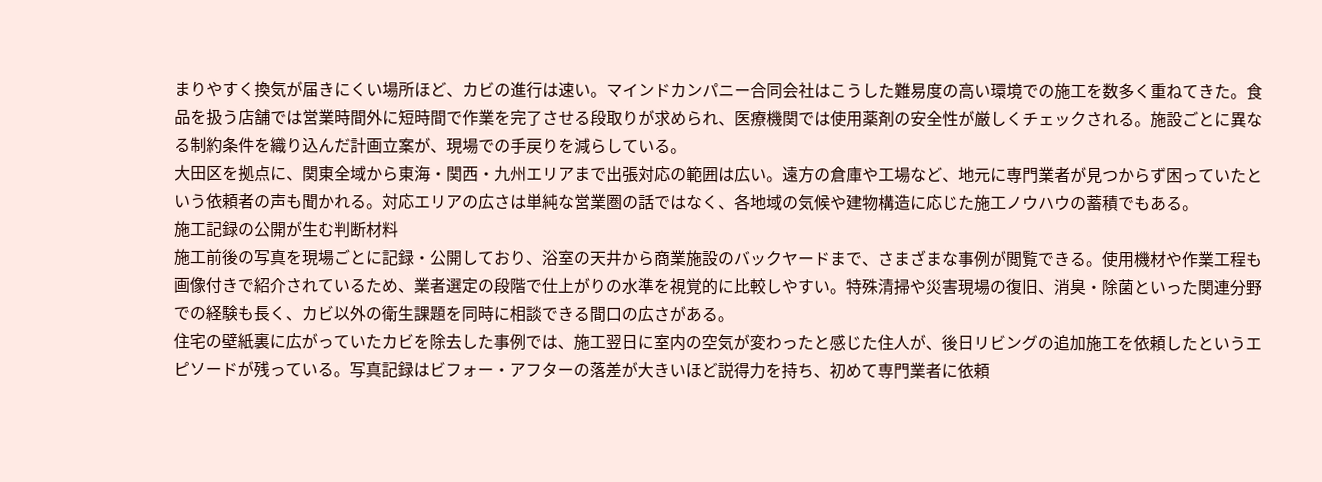まりやすく換気が届きにくい場所ほど、カビの進行は速い。マインドカンパニー合同会社はこうした難易度の高い環境での施工を数多く重ねてきた。食品を扱う店舗では営業時間外に短時間で作業を完了させる段取りが求められ、医療機関では使用薬剤の安全性が厳しくチェックされる。施設ごとに異なる制約条件を織り込んだ計画立案が、現場での手戻りを減らしている。
大田区を拠点に、関東全域から東海・関西・九州エリアまで出張対応の範囲は広い。遠方の倉庫や工場など、地元に専門業者が見つからず困っていたという依頼者の声も聞かれる。対応エリアの広さは単純な営業圏の話ではなく、各地域の気候や建物構造に応じた施工ノウハウの蓄積でもある。
施工記録の公開が生む判断材料
施工前後の写真を現場ごとに記録・公開しており、浴室の天井から商業施設のバックヤードまで、さまざまな事例が閲覧できる。使用機材や作業工程も画像付きで紹介されているため、業者選定の段階で仕上がりの水準を視覚的に比較しやすい。特殊清掃や災害現場の復旧、消臭・除菌といった関連分野での経験も長く、カビ以外の衛生課題を同時に相談できる間口の広さがある。
住宅の壁紙裏に広がっていたカビを除去した事例では、施工翌日に室内の空気が変わったと感じた住人が、後日リビングの追加施工を依頼したというエピソードが残っている。写真記録はビフォー・アフターの落差が大きいほど説得力を持ち、初めて専門業者に依頼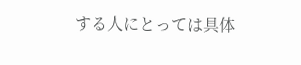する人にとっては具体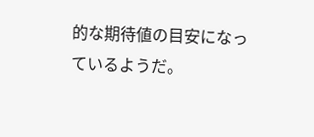的な期待値の目安になっているようだ。